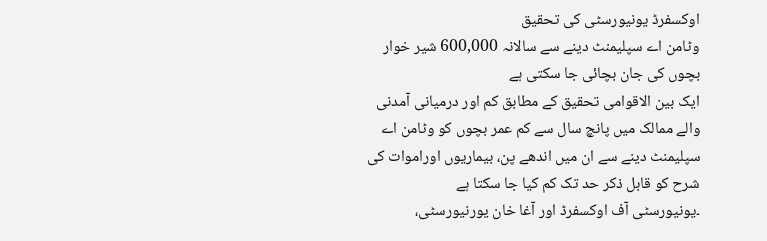اوکسفرڈ یونیورسٹی کی تحقیق
وٹامن اے سپلیمنٹ دینے سے سالانہ 600,000 شیر خوار بچوں کی جان بچائی جا سکتی ہے
ایک بین الاقوامی تحقیق کے مطابق کم اور درمیانی آمدنی والے ممالک میں پانچ سال سے کم عمر بچوں کو وٹامن اے سپلیمنٹ دینے سے ان میں اندھے پن، بیماریوں اوراموات کی شرح کو قابل ذکر حد تک کم کیا جا سکتا ہے
۔یونیورسٹی آف اوکسفرڈ اور آغا خان یورنیورسٹی،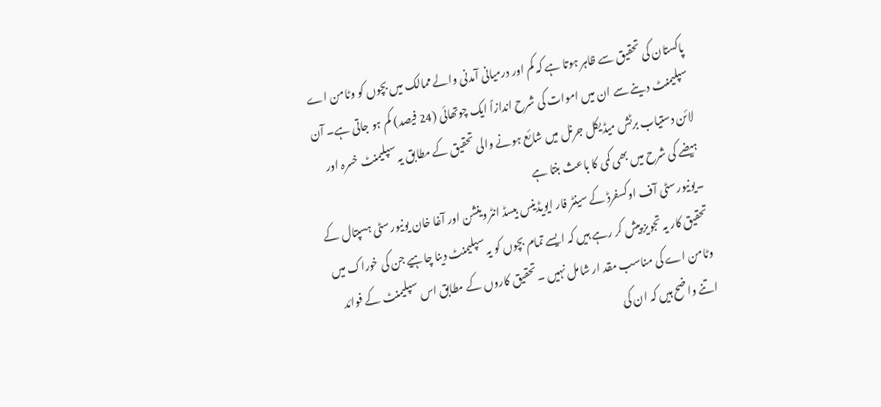پاکستان کی تحقیق سے ظاہر ہوتا ہے کہ کم اور درمیانی آمدنی والے ممالک میں بچوں کو وٹامن اے سپلیمنٹ دینے سے ان میں اموات کی شرح اندازاً ایک چوتھائی (24 فیصد) کم ہو جاتی ہے۔ آن لائن دستیاب برٹش میڈیکل جرنل میں شائع ہونے والی تحقیق کے مطابق یہ سپلیمنٹ خسرہ اور ہیضے کی شرح میں بھی کمی کا باعث بنتا ہے
۔یونیورسٹی آف اوکسفرڈ کے سینٹر فار ایویڈینس بیسڈ انٹروینشن اور آغا خان یونیورسٹی ہسپتال کے تحقیق کار یہ تجویز پیش کر رہے ہیں کہ ایسے تمام بچوں کو یہ سپلیمنٹ دینا چاہیے جن کی خوراک میں وٹامن اے کی مناسب مقد ار شامل نہیں ۔تحقیق کاروں کے مطابق اس سپلیمنٹ کے فوائد اتنے واضح ہیں کہ ان کی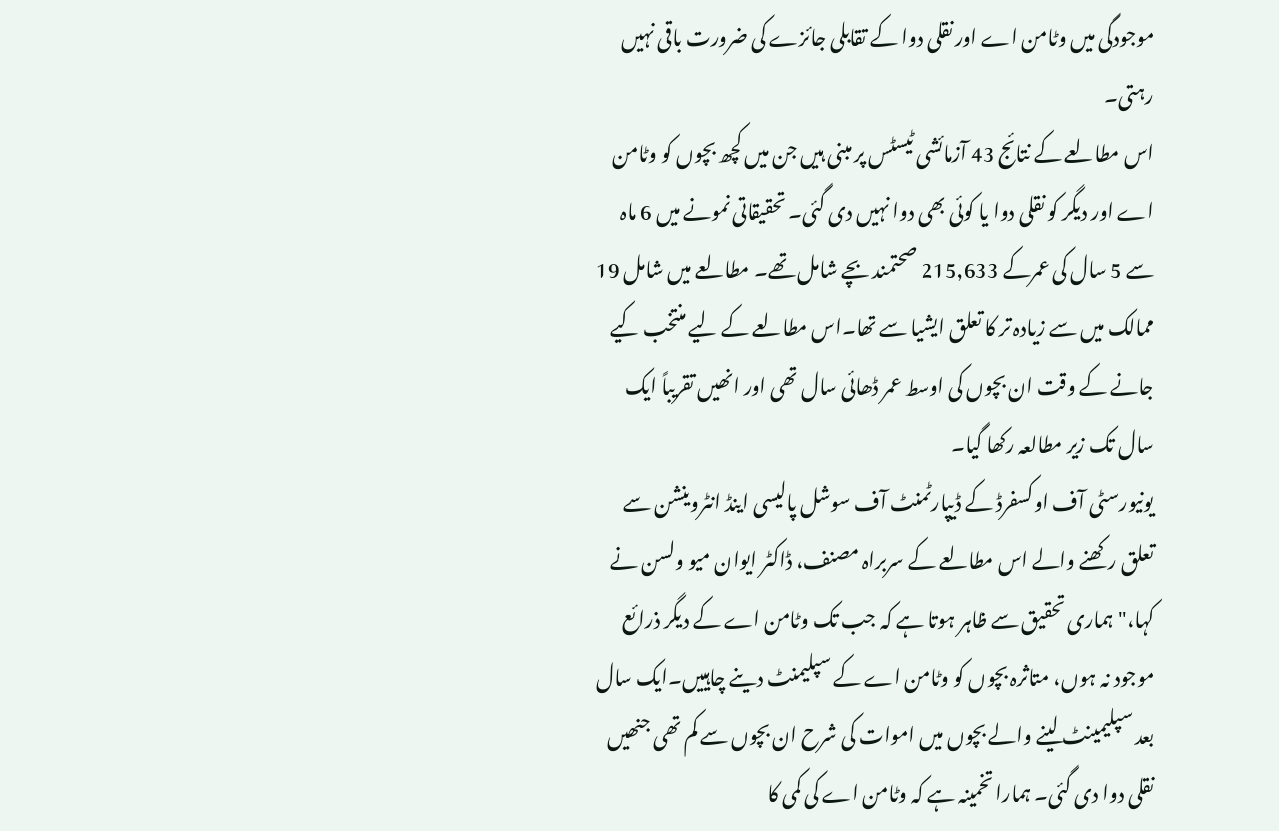موجودگی میں وٹامن اے اور نقلی دوا کے تقابلی جائزے کی ضرورت باقی نہیں رہتی۔
اس مطالعے کے نتائج 43 آزمائشی ٹیسٹس پر مبنی ہیں جن میں کچھ بچوں کو وٹامن اے اور دیگر کو نقلی دوا یا کوئی بھی دوا نہیں دی گئی۔ تحقیقاتی نمونے میں 6 ماہ سے 5 سال کی عمرکے 215,633 صحتمند بچے شامل تھے۔ مطالعے میں شامل 19 ممالک میں سے زیادہ تر کا تعلق ایشیا سے تھا۔اس مطالعے کے لیے منتخب کیے جانے کے وقت ان بچوں کی اوسط عمر ڈھائی سال تھی اور انھیں تقریباً ایک سال تک زیر مطالعہ رکھا گیا۔
یونیورسٹی آف اوکسفرڈ کے ڈیپارٹمنٹ آف سوشل پالیسی اینڈ انٹروینشن سے تعلق رکھنے والے اس مطالعے کے سربراہ مصنف، ڈاکٹر ایوان میو ولسن نے کہا،"ہماری تحقیق سے ظاہر ہوتا ہے کہ جب تک وٹامن اے کے دیگر ذرائع موجود نہ ہوں، متاثرہ بچوں کو وٹامن اے کے سپلیمنٹ دینے چاہییں۔ایک سال بعد سپلیمینٹ لینے والے بچوں میں اموات کی شرح ان بچوں سے کم تھی جنھیں نقلی دوا دی گئی۔ ہمارا تخمینہ ہے کہ وٹامن اے کی کمی کا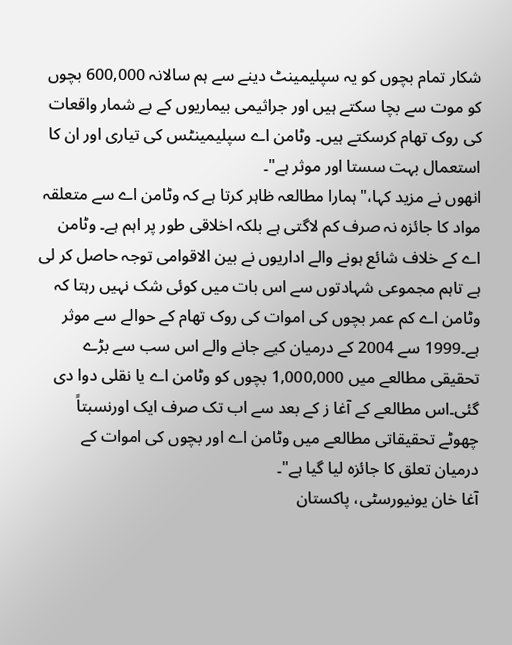شکار تمام بچوں کو یہ سپلیمینٹ دینے سے ہم سالانہ 600,000 بچوں کو موت سے بچا سکتے ہیں اور جراثیمی بیماریوں کے بے شمار واقعات کی روک تھام کرسکتے ہیں۔ وٹامن اے سپلیمینٹس کی تیاری اور ان کا استعمال بہت سستا اور موثر ہے"۔
انھوں نے مزید کہا،"ہمارا مطالعہ ظاہر کرتا ہے کہ وٹامن اے سے متعلقہ مواد کا جائزہ نہ صرف کم لاگتی ہے بلکہ اخلاقی طور پر اہم ہے۔ وٹامن اے کے خلاف شائع ہونے والے اداریوں نے بین الاقوامی توجہ حاصل کر لی ہے تاہم مجموعی شہادتوں سے اس بات میں کوئی شک نہیں رہتا کہ وٹامن اے کم عمر بچوں کی اموات کی روک تھام کے حوالے سے موثر ہے۔1999 سے 2004 کے درمیان کیے جانے والے اس سب سے بڑے تحقیقی مطالعے میں 1,000,000 بچوں کو وٹامن اے یا نقلی دوا دی گئی۔اس مطالعے کے آغا ز کے بعد سے اب تک صرف ایک اورنسبتاً چھوٹے تحقیقاتی مطالعے میں وٹامن اے اور بچوں کی اموات کے درمیان تعلق کا جائزہ لیا گیا ہے"۔
آغا خان یونیورسٹی، پاکستان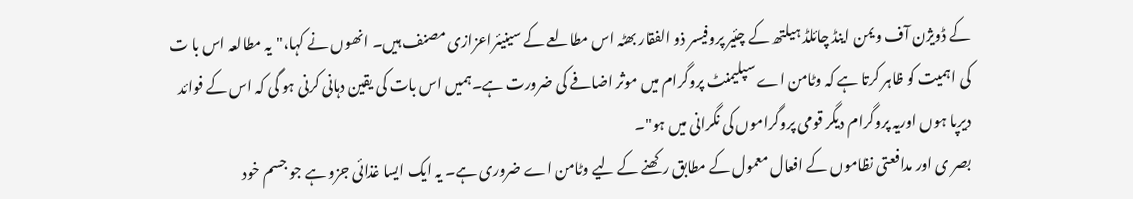کے ڈویژن آف ویمن اینڈ چائلڈ ہیلتھ کے چئیر پروفیسر ذو الفقار بھٹہ اس مطالعے کے سینیئراعزازی مصنف ہیں۔ انھوں نے کہا،"یہ مطالعہ اس با ت کی اہمیت کو ظاہر کرتا ہے کہ وٹامن اے سپلیمنٹ پروگرام میں موثر اضافے کی ضرورت ہے۔ہمیں اس بات کی یقین دہانی کرنی ہو گی کہ اس کے فوائد دیرپا ہوں اوریہ پروگرام دیگر قومی پروگراموں کی نگرانی میں ہو"۔
بصر ی اور مدافعتی نظاموں کے افعال معمول کے مطابق رکھنے کے لیے وٹامن اے ضروری ہے۔ یہ ایک ایسا غذائی جزو ہے جو جسم خود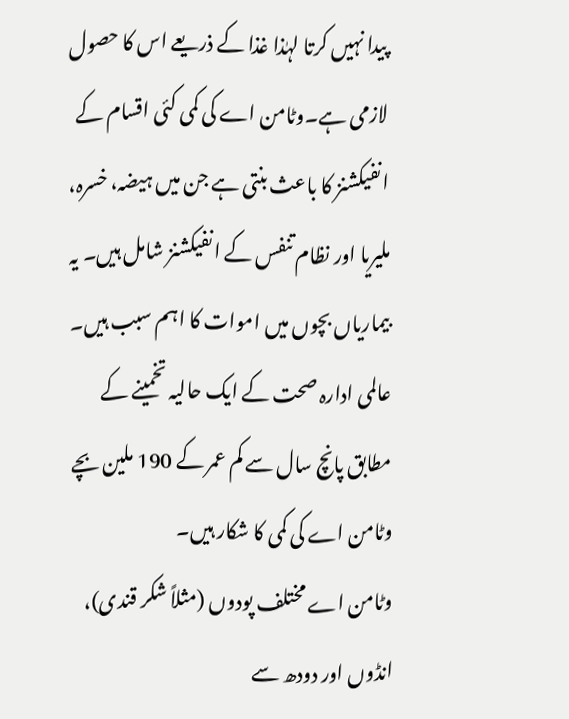پیدا نہیں کرتا لہٰذا غذا کے ذریعے اس کا حصول لازمی ہے۔وٹامن اے کی کمی کئی اقسام کے انفیکشنز کا باعث بنتی ہے جن میں ہیضہ، خسرہ، ملیریا اور نظام تنفس کے انفیکشنز شامل ہیں۔ یہ بیماریاں بچوں میں اموات کا اہم سبب ہیں۔ عالمی ادارہ صحت کے ایک حالیہ تخمینے کے مطابق پانچ سال سے کم عمر کے 190 ملین بچے وٹامن اے کی کمی کا شکار ہیں۔
وٹامن اے مختلف پودوں (مثلاً شکر قندی)، انڈوں اور دودھ سے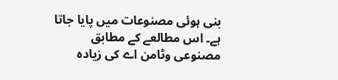بنی ہوئی مصنوعات میں پایا جاتا ہے۔ اس مطالعے کے مطابق مصنوعی وٹامن اے کی زیادہ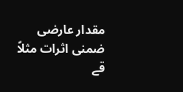مقدار عارضی ضمنی اثرات مثلاً قے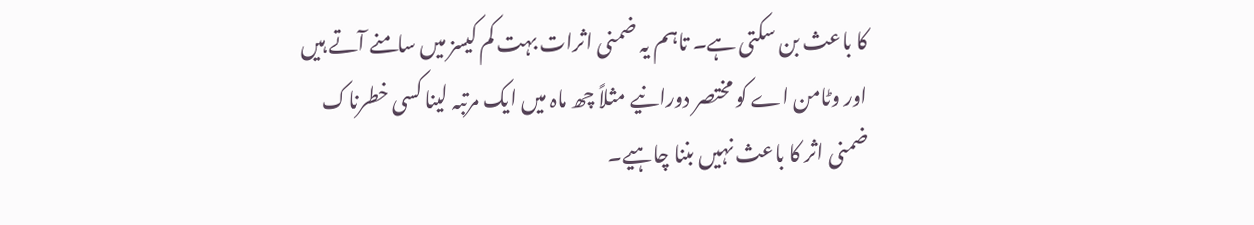کا باعث بن سکتی ہے۔ تاہم یہ ضمنی اثرات بہت کم کیسز میں سامنے آتے ہیں اور وٹامن اے کو مختصر دورانیے مثلاً چھ ماہ میں ایک مرتبہ لینا کسی خطرناک ضمنی اثر کا باعث نہیں بننا چاہیے۔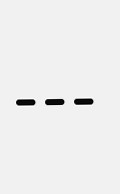---